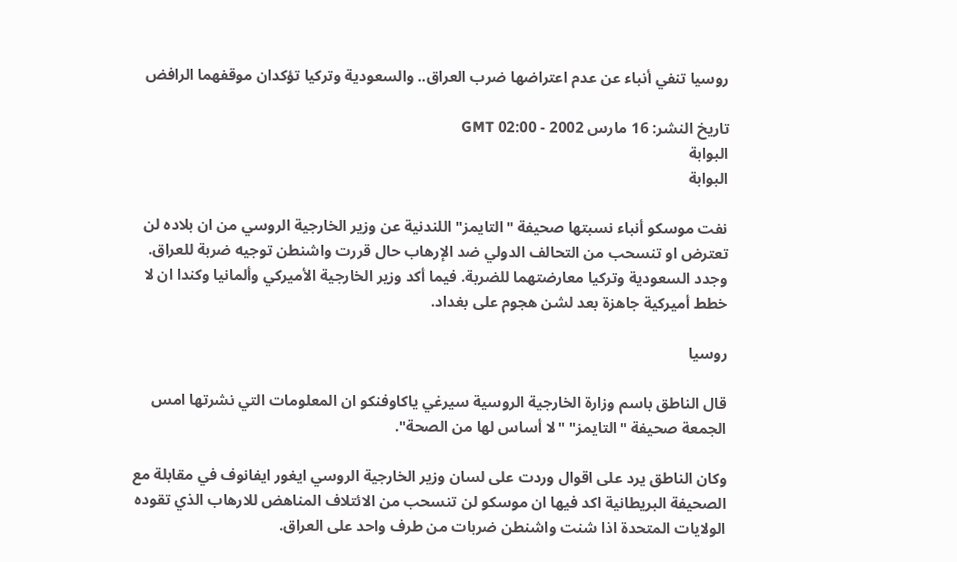روسيا تنفي أنباء عن عدم اعتراضها ضرب العراق.. والسعودية وتركيا تؤكدان موقفهما الرافض

تاريخ النشر: 16 مارس 2002 - 02:00 GMT
البوابة
البوابة

نفت موسكو أنباء نسبتها صحيفة "التايمز" اللندنية عن وزير الخارجية الروسي من ان بلاده لن تعترض او تنسحب من التحالف الدولي ضد الإرهاب حال قررت واشنطن توجيه ضربة للعراق. وجدد السعودية وتركيا معارضتهما للضربة. فيما أكد وزير الخارجية الأميركي وألمانيا وكندا ان لا خطط أميركية جاهزة بعد لشن هجوم على بغداد.

روسيا

قال الناطق باسم وزارة الخارجية الروسية سيرغي ياكاوفنكو ان المعلومات التي نشرتها امس الجمعة صحيفة "التايمز" "لا أساس لها من الصحة".

وكان الناطق يرد على اقوال وردت على لسان وزير الخارجية الروسي ايغور ايفانوف في مقابلة مع الصحيفة البريطانية اكد فيها ان موسكو لن تنسحب من الائتلاف المناهض للارهاب الذي تقوده الولايات المتحدة اذا شنت واشنطن ضربات من طرف واحد على العراق.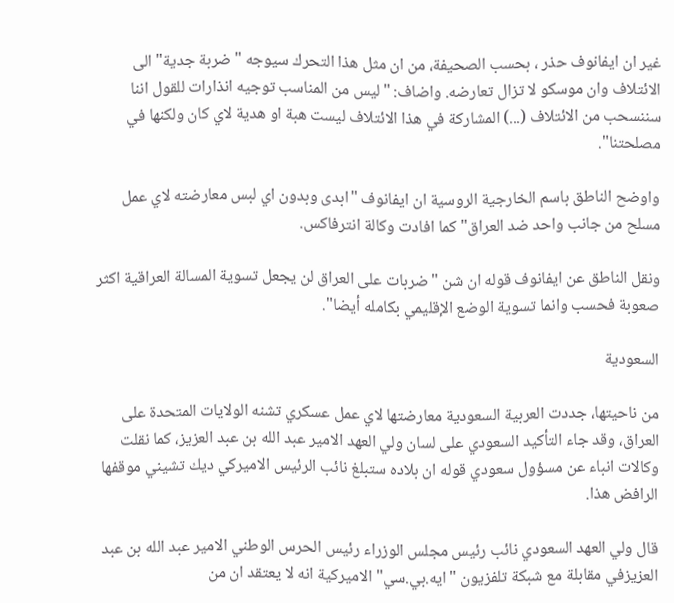غير ان ايفانوف حذر ، بحسب الصحيفة، من ان مثل هذا التحرك سيوجه "ضربة جدية" الى الائتلاف وان موسكو لا تزال تعارضه. واضاف: "ليس من المناسب توجيه انذارات للقول اننا سننسحب من الائتلاف (...) المشاركة في هذا الائتلاف ليست هبة او هدية لاي كان ولكنها في مصلحتنا".

واوضح الناطق باسم الخارجية الروسية ان ايفانوف "ابدى وبدون اي لبس معارضته لاي عمل مسلح من جانب واحد ضد العراق" كما افادت وكالة انترفاكس.

ونقل الناطق عن ايفانوف قوله ان شن "ضربات على العراق لن يجعل تسوية المسالة العراقية اكثر صعوبة فحسب وانما تسوية الوضع الإقليمي بكامله أيضا".

السعودية

من ناحيتها، جددت العربية السعودية معارضتها لاي عمل عسكري تشنه الولايات المتحدة على العراق، وقد جاء التأكيد السعودي على لسان ولي العهد الامير عبد الله بن عبد العزيز، كما نقلت وكالات انباء عن مسؤول سعودي قوله ان بلاده ستبلغ نائب الرئيس الاميركي ديك تشيني موقفها الرافض هذا.

قال ولي العهد السعودي نائب رئيس مجلس الوزراء رئيس الحرس الوطني الامير عبد الله بن عبد العزيزفي مقابلة مع شبكة تلفزيون "ايه.بي.سي" الاميركية انه لا يعتقد ان من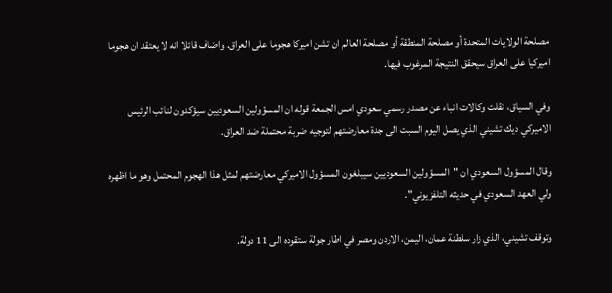مصلحة الولايات المتحدة أو مصلحة المنطقة أو مصلحة العالم ان تشن اميركا هجوما على العراق. واضاف قائلا انه لا يعتقد ان هجوما اميركيا على العراق سيحقق النتيجة المرغوب فيها.

وفي السياق، نقلت وكالات انباء عن مصدر رسمي سعودي امس الجمعة قوله ان المسؤولين السعوديين سيؤكدون لنائب الرئيس الاميركي ديك تشيني الذي يصل اليوم السبت الى جدة معارضتهم لتوجيه ضربة محتملة ضد العراق.

وقال المسؤول السعودي ان "المسؤولين السعوديين سيبلغون المسؤول الاميركي معارضتهم لمثل هذا الهجوم المحتمل وهو ما اظهره ولي العهد السعودي في حديثه التلفزيوني".

وتوقف تشيني، الذي زار سلطنة عمان، اليمن، الاردن ومصر في اطار جولة ستقوده الى 11 دولة.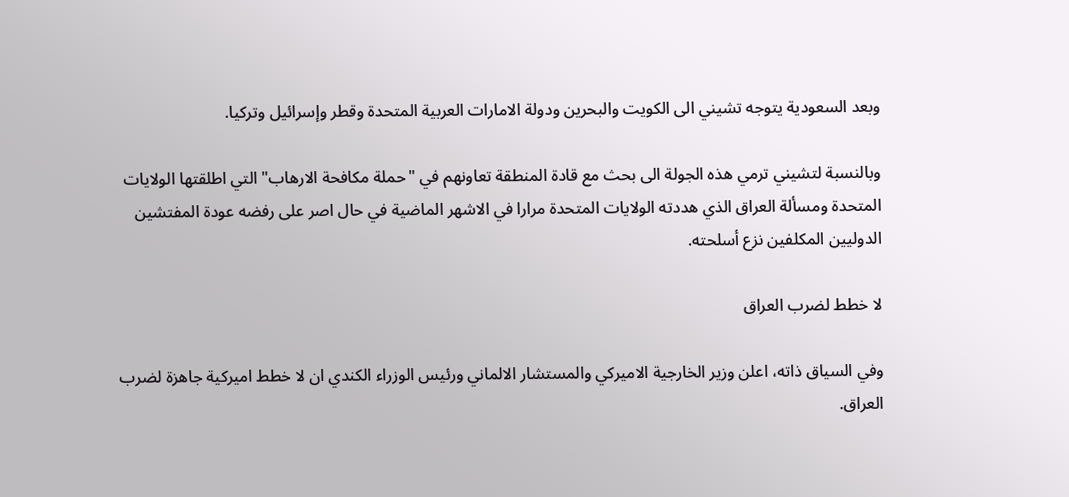وبعد السعودية يتوجه تشيني الى الكويت والبحرين ودولة الامارات العربية المتحدة وقطر وإسرائيل وتركيا.

وبالنسبة لتشيني ترمي هذه الجولة الى بحث مع قادة المنطقة تعاونهم في "حملة مكافحة الارهاب" التي اطلقتها الولايات المتحدة ومسألة العراق الذي هددته الولايات المتحدة مرارا في الاشهر الماضية في حال اصر على رفضه عودة المفتشين الدوليين المكلفين نزع أسلحته.

لا خطط لضرب العراق

وفي السياق ذاته، اعلن وزير الخارجية الاميركي والمستشار الالماني ورئيس الوزراء الكندي ان لا خطط اميركية جاهزة لضرب العراق.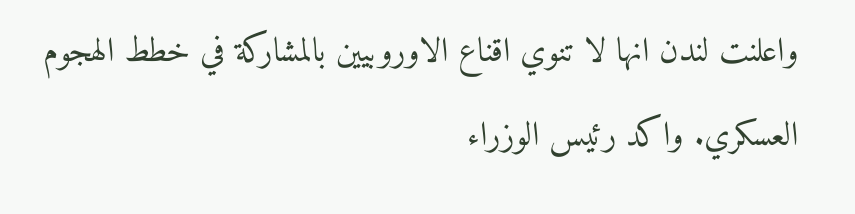واعلنت لندن انها لا تنوي اقناع الاوروبيين بالمشاركة في خطط الهجوم العسكري. واكد رئيس الوزراء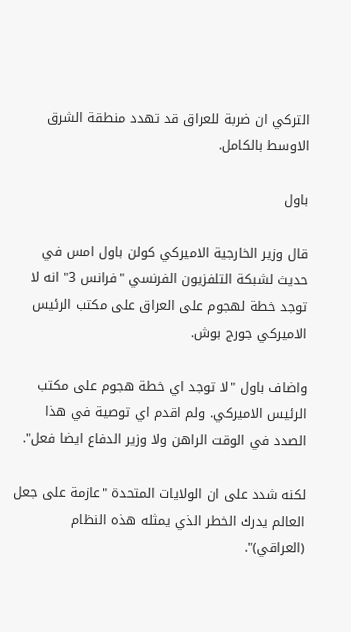التركي ان ضربة للعراق قد تهدد منطقة الشرق الاوسط بالكامل.

باول

قال وزير الخارجية الاميركي كولن باول امس في حديث لشبكة التلفزيون الفرنسي "فرانس 3" انه لا توجد خطة لهجوم على العراق على مكتب الرئيس الاميركي جورج بوش.

واضاف باول "لا توجد اي خطة هجوم على مكتب الرئيس الاميركي. ولم اقدم اي توصية في هذا الصدد في الوقت الراهن ولا وزير الدفاع ايضا فعل".

لكنه شدد على ان الولايات المتحدة "عازمة على جعل العالم يدرك الخطر الذي يمثله هذه النظام (العراقي)".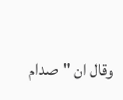وقال ان "صدام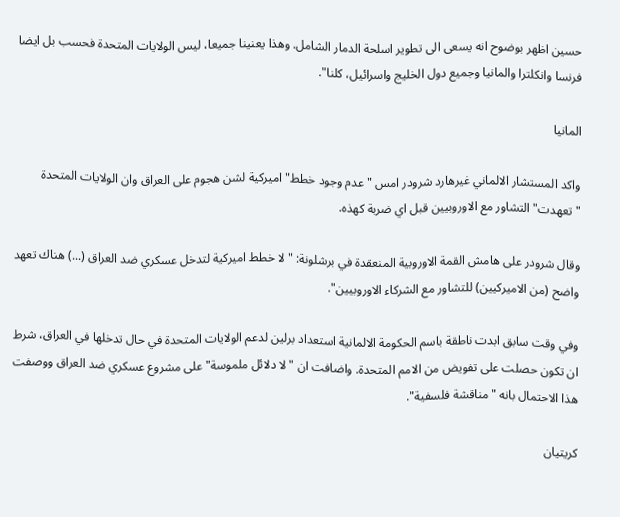حسين اظهر بوضوح انه يسعى الى تطوير اسلحة الدمار الشامل. وهذا يعنينا جميعا، ليس الولايات المتحدة فحسب بل ايضا فرنسا وانكلترا والمانيا وجميع دول الخليج واسرائيل، كلنا".

المانيا

واكد المستشار الالماني غيرهارد شرودر امس "عدم وجود خطط" اميركية لشن هجوم على العراق وان الولايات المتحدة "تعهدت" التشاور مع الاوروبيين قبل اي ضربة كهذه.

وقال شرودر على هامش القمة الاوروبية المنعقدة في برشلونة: "لا خطط اميركية لتدخل عسكري ضد العراق (...) هناك تعهد واضح (من الاميركيين) للتشاور مع الشركاء الاوروبيين".

وفي وقت سابق ابدت ناطقة باسم الحكومة الالمانية استعداد برلين لدعم الولايات المتحدة في حال تدخلها في العراق، شرط ان تكون حصلت على تفويض من الامم المتحدة. واضافت ان "لا دلائل ملموسة" على مشروع عسكري ضد العراق ووصفت هذا الاحتمال بانه "مناقشة فلسفية".

كريتيان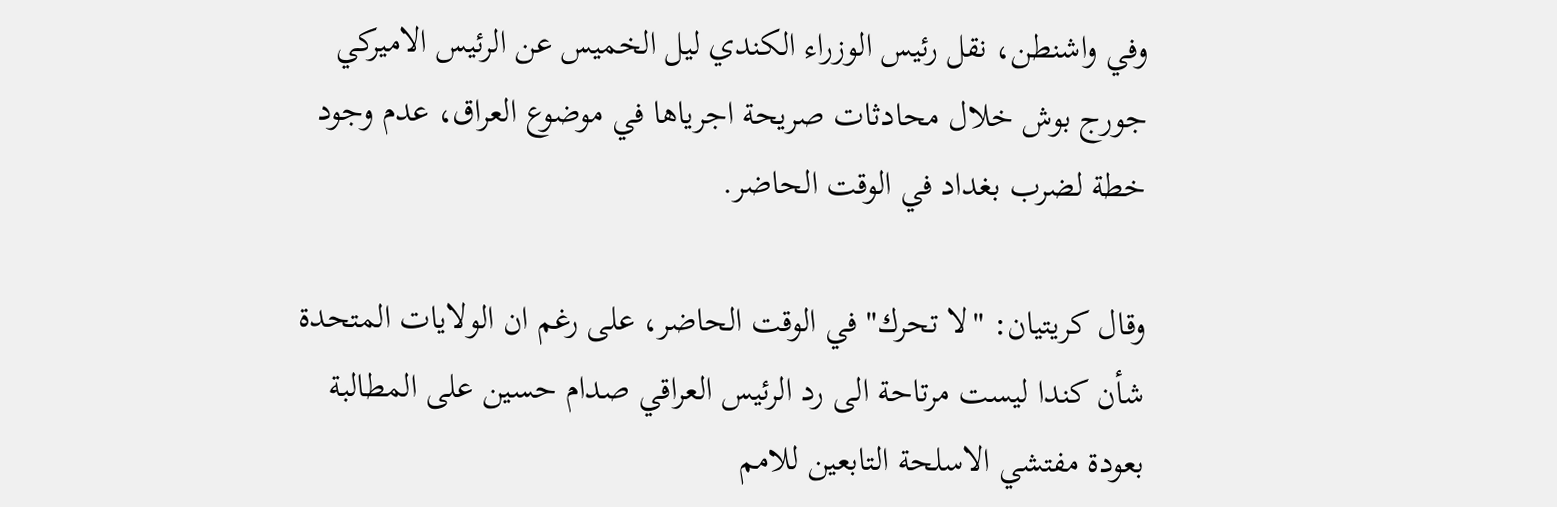وفي واشنطن، نقل رئيس الوزراء الكندي ليل الخميس عن الرئيس الاميركي جورج بوش خلال محادثات صريحة اجرياها في موضوع العراق، عدم وجود خطة لضرب بغداد في الوقت الحاضر.

وقال كريتيان: "لا تحرك" في الوقت الحاضر، على رغم ان الولايات المتحدة شأن كندا ليست مرتاحة الى رد الرئيس العراقي صدام حسين على المطالبة بعودة مفتشي الاسلحة التابعين للامم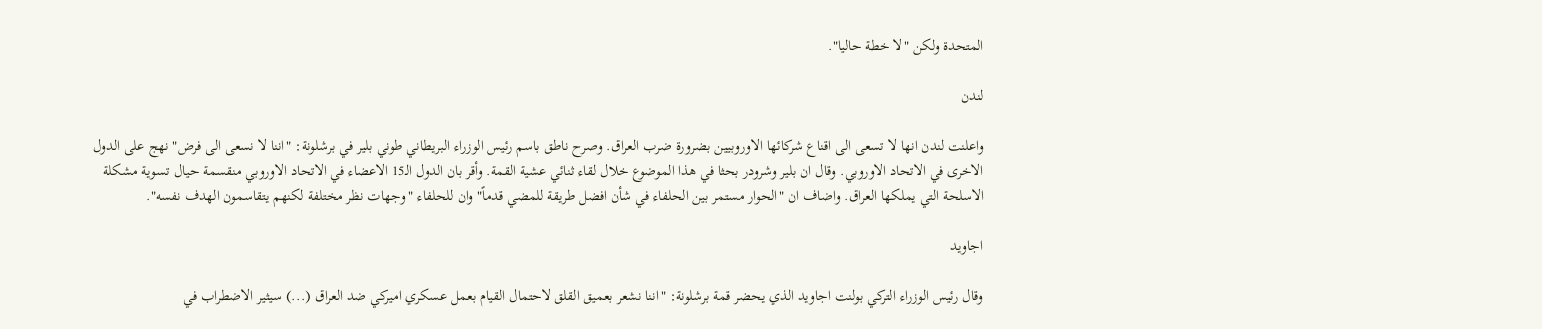المتحدة ولكن "لا خطة حاليا".

لندن

واعلنت لندن انها لا تسعى الى اقناع شركائها الاوروبيين بضرورة ضرب العراق. وصرح ناطق باسم رئيس الوزراء البريطاني طوني بلير في برشلونة: "اننا لا نسعى الى فرض" نهج على الدول الاخرى في الاتحاد الاوروبي. وقال ان بلير وشرودر بحثا في هذا الموضوع خلال لقاء ثنائي عشية القمة. وأقر بان الدول الـ15 الاعضاء في الاتحاد الاوروبي منقسمة حيال تسوية مشكلة الاسلحة التي يملكها العراق. واضاف ان "الحوار مستمر بين الحلفاء في شأن افضل طريقة للمضي قدماً" وان للحلفاء "وجهات نظر مختلفة لكنهم يتقاسمون الهدف نفسه".

اجاويد

وقال رئيس الوزراء التركي بولنت اجاويد الذي يحضر قمة برشلونة: "اننا نشعر بعميق القلق لاحتمال القيام بعمل عسكري اميركي ضد العراق (...) سيثير الاضطراب في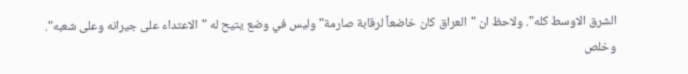الشرق الاوسط كله". ولاحظ ان "العراق كان خاضعاً لرقابة صارمة" وليس في وضع يتيح له "الاعتداء على جيرانه وعلى شعبه". وخلص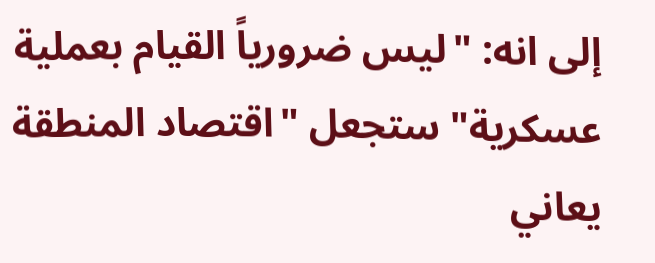إلى انه: "ليس ضرورياً القيام بعملية عسكرية" ستجعل "اقتصاد المنطقة يعاني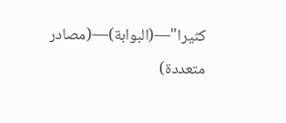كثيرا"—(البوابة)—(مصادر متعددة)